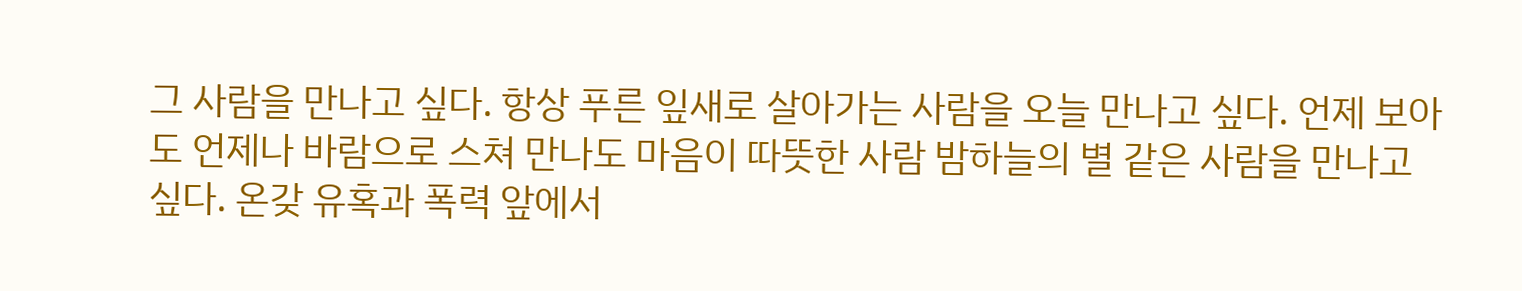그 사람을 만나고 싶다. 항상 푸른 잎새로 살아가는 사람을 오늘 만나고 싶다. 언제 보아도 언제나 바람으로 스쳐 만나도 마음이 따뜻한 사람 밤하늘의 별 같은 사람을 만나고 싶다. 온갖 유혹과 폭력 앞에서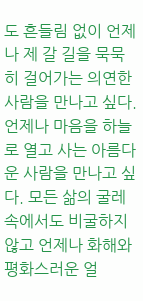도 흔들림 없이 언제나 제 갈 길을 묵묵히 걸어가는 의연한 사람을 만나고 싶다. 언제나 마음을 하늘로 열고 사는 아름다운 사람을 만나고 싶다. 모든 삶의 굴레 속에서도 비굴하지 않고 언제나 화해와 평화스러운 얼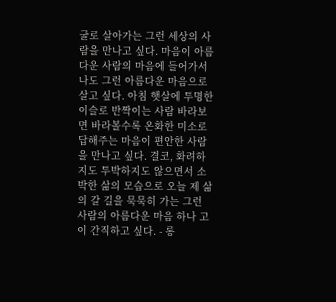굴로 살아가는 그런 세상의 사람을 만나고 싶다. 마음이 아름다운 사람의 마음에 들어가서 나도 그런 아름다운 마음으로 살고 싶다. 아침 햇살에 투명한 이슬로 반짝이는 사람 바라보면 바라볼수록 온화한 미소로 답해주는 마음이 편안한 사람을 만나고 싶다. 결코, 화려하지도 투박하지도 않으면서 소박한 삶의 모습으로 오늘 제 삶의 갈 길을 묵묵히 가는 그런 사람의 아름다운 마음 하나 고이 간직하고 싶다. - 롱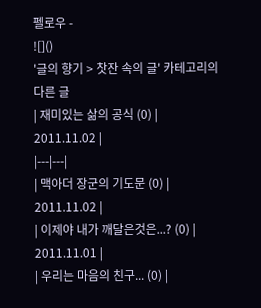펠로우 -
![]()
'글의 향기 > 찻잔 속의 글' 카테고리의 다른 글
| 재미있는 삶의 공식 (0) | 2011.11.02 |
|---|---|
| 맥아더 장군의 기도문 (0) | 2011.11.02 |
| 이제야 내가 깨달은것은...? (0) | 2011.11.01 |
| 우리는 마음의 친구... (0) |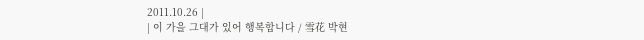2011.10.26 |
| 이 가을 그대가 있어 행복합니다 / 雪花 박현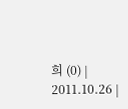희 (0) | 2011.10.26 |